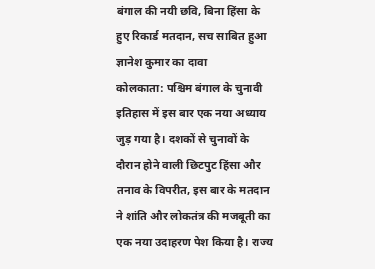बंगाल की नयी छवि, बिना हिंसा के हुए रिकार्ड मतदान, सच साबित हुआ ज्ञानेश कुमार का दावा
कोलकाता: पश्चिम बंगाल के चुनावी इतिहास में इस बार एक नया अध्याय जुड़ गया है। दशकों से चुनावों के दौरान होने वाली छिटपुट हिंसा और तनाव के विपरीत, इस बार के मतदान ने शांति और लोकतंत्र की मजबूती का एक नया उदाहरण पेश किया है। राज्य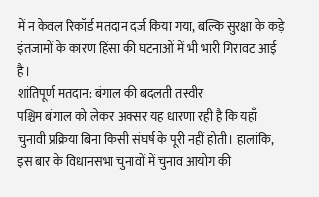में न केवल रिकॉर्ड मतदान दर्ज किया गया, बल्कि सुरक्षा के कड़े इंतजामों के कारण हिंसा की घटनाओं में भी भारी गिरावट आई है।
शांतिपूर्ण मतदान: बंगाल की बदलती तस्वीर
पश्चिम बंगाल को लेकर अक्सर यह धारणा रही है कि यहाँ चुनावी प्रक्रिया बिना किसी संघर्ष के पूरी नहीं होती। हालांकि, इस बार के विधानसभा चुनावों में चुनाव आयोग की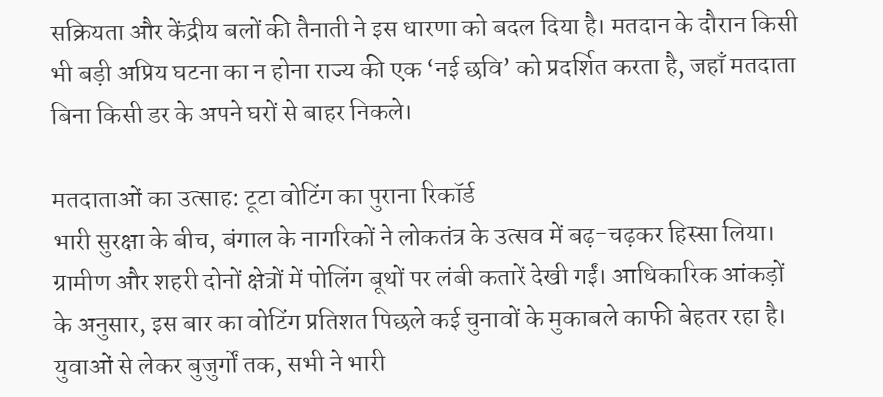सक्रियता और केंद्रीय बलों की तैनाती ने इस धारणा को बदल दिया है। मतदान के दौरान किसी भी बड़ी अप्रिय घटना का न होना राज्य की एक ‘नई छवि’ को प्रदर्शित करता है, जहाँ मतदाता बिना किसी डर के अपने घरों से बाहर निकले।

मतदाताओं का उत्साह: टूटा वोटिंग का पुराना रिकॉर्ड
भारी सुरक्षा के बीच, बंगाल के नागरिकों ने लोकतंत्र के उत्सव में बढ़-चढ़कर हिस्सा लिया। ग्रामीण और शहरी दोनों क्षेत्रों में पोलिंग बूथों पर लंबी कतारें देखी गईं। आधिकारिक आंकड़ों के अनुसार, इस बार का वोटिंग प्रतिशत पिछले कई चुनावों के मुकाबले काफी बेहतर रहा है। युवाओं से लेकर बुजुर्गों तक, सभी ने भारी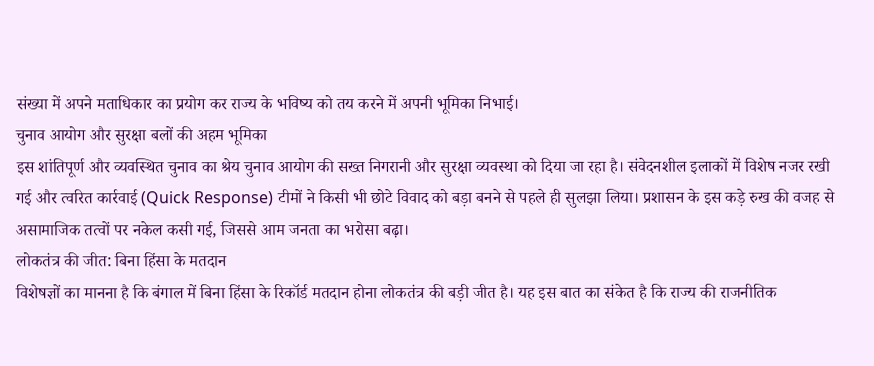संख्या में अपने मताधिकार का प्रयोग कर राज्य के भविष्य को तय करने में अपनी भूमिका निभाई।
चुनाव आयोग और सुरक्षा बलों की अहम भूमिका
इस शांतिपूर्ण और व्यवस्थित चुनाव का श्रेय चुनाव आयोग की सख्त निगरानी और सुरक्षा व्यवस्था को दिया जा रहा है। संवेदनशील इलाकों में विशेष नजर रखी गई और त्वरित कार्रवाई (Quick Response) टीमों ने किसी भी छोटे विवाद को बड़ा बनने से पहले ही सुलझा लिया। प्रशासन के इस कड़े रुख की वजह से असामाजिक तत्वों पर नकेल कसी गई, जिससे आम जनता का भरोसा बढ़ा।
लोकतंत्र की जीत: बिना हिंसा के मतदान
विशेषज्ञों का मानना है कि बंगाल में बिना हिंसा के रिकॉर्ड मतदान होना लोकतंत्र की बड़ी जीत है। यह इस बात का संकेत है कि राज्य की राजनीतिक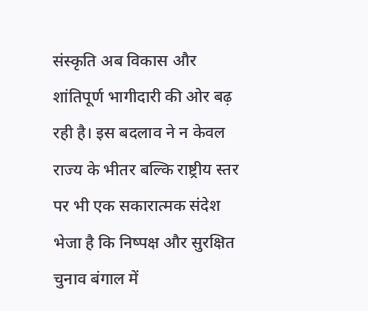संस्कृति अब विकास और शांतिपूर्ण भागीदारी की ओर बढ़ रही है। इस बदलाव ने न केवल राज्य के भीतर बल्कि राष्ट्रीय स्तर पर भी एक सकारात्मक संदेश भेजा है कि निष्पक्ष और सुरक्षित चुनाव बंगाल में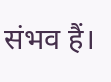संभव हैं।